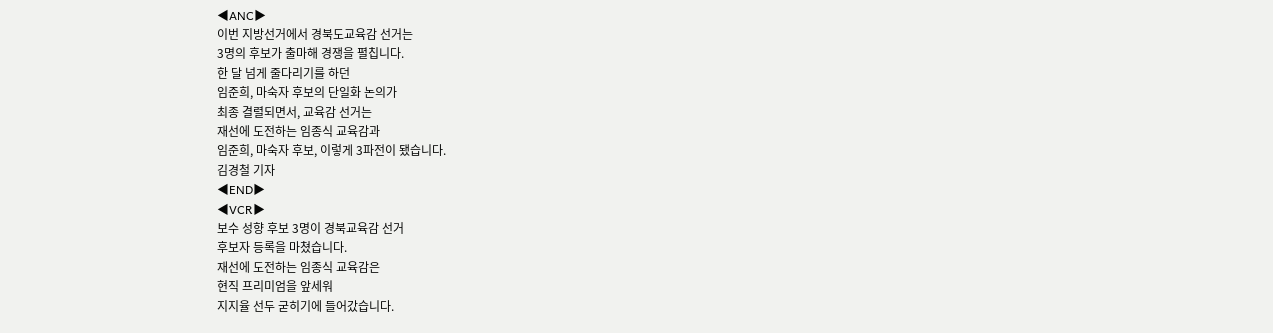◀ANC▶
이번 지방선거에서 경북도교육감 선거는
3명의 후보가 출마해 경쟁을 펼칩니다.
한 달 넘게 줄다리기를 하던
임준희, 마숙자 후보의 단일화 논의가
최종 결렬되면서, 교육감 선거는
재선에 도전하는 임종식 교육감과
임준희, 마숙자 후보, 이렇게 3파전이 됐습니다.
김경철 기자
◀END▶
◀VCR▶
보수 성향 후보 3명이 경북교육감 선거
후보자 등록을 마쳤습니다.
재선에 도전하는 임종식 교육감은
현직 프리미엄을 앞세워
지지율 선두 굳히기에 들어갔습니다.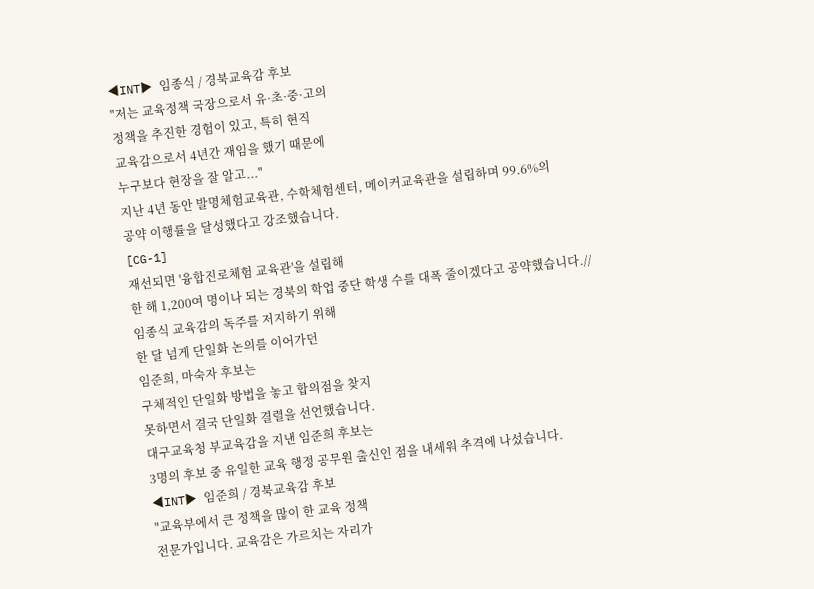◀INT▶ 임종식 / 경북교육감 후보
"저는 교육정책 국장으로서 유·초·중·고의
정책을 추진한 경험이 있고, 특히 현직
교육감으로서 4년간 재임을 했기 때문에
누구보다 현장을 잘 알고..."
지난 4년 동안 발명체험교육관, 수학체험센터, 메이커교육관을 설립하며 99.6%의
공약 이행률을 달성했다고 강조했습니다.
[CG-1]
재선되면 '융합진로체험 교육관'을 설립해
한 해 1,200여 명이나 되는 경북의 학업 중단 학생 수를 대폭 줄이겠다고 공약했습니다.//
임종식 교육감의 독주를 저지하기 위해
한 달 넘게 단일화 논의를 이어가던
임준희, 마숙자 후보는
구체적인 단일화 방법을 놓고 합의점을 찾지
못하면서 결국 단일화 결렬을 선언했습니다.
대구교육청 부교육감을 지낸 임준희 후보는
3명의 후보 중 유일한 교육 행정 공무원 출신인 점을 내세워 추격에 나섰습니다.
◀INT▶ 임준희 / 경북교육감 후보
"교육부에서 큰 정책을 많이 한 교육 정책
전문가입니다. 교육감은 가르치는 자리가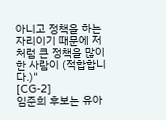아니고 정책을 하는 자리이기 때문에 저처럼 큰 정책을 많이 한 사람이 (적합합니다.)"
[CG-2]
임준희 후보는 유아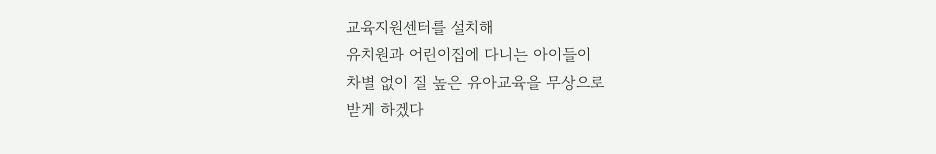교육지원센터를 설치해
유치원과 어린이집에 다니는 아이들이
차별 없이 질 높은 유아교육을 무상으로
받게 하겠다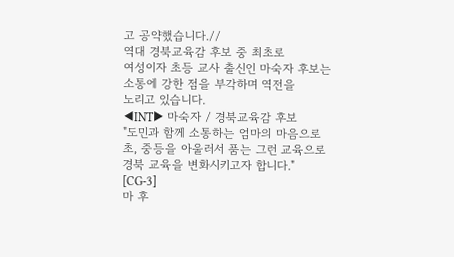고 공약했습니다.//
역대 경북교육감 후보 중 최초로
여성이자 초등 교사 출신인 마숙자 후보는
소통에 강한 점을 부각하며 역전을
노리고 있습니다.
◀INT▶ 마숙자 / 경북교육감 후보
"도민과 함께 소통하는 엄마의 마음으로
초, 중등을 아울러서 품는 그런 교육으로
경북 교육을 변화시키고자 합니다."
[CG-3]
마 후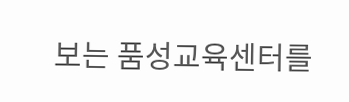보는 품성교육센터를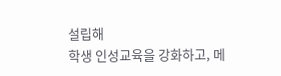설립해
학생 인성교육을 강화하고, 메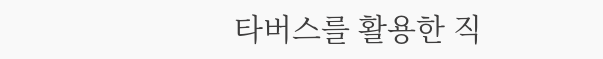타버스를 활용한 직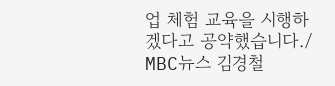업 체험 교육을 시행하겠다고 공약했습니다./
MBC뉴스 김경철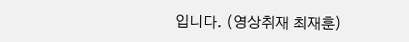입니다. (영상취재 최재훈)